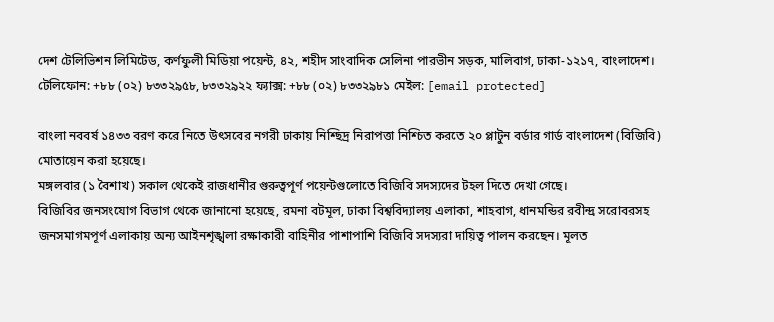দেশ টেলিভিশন লিমিটেড, কর্ণফুলী মিডিয়া পয়েন্ট, ৪২, শহীদ সাংবাদিক সেলিনা পারভীন সড়ক, মালিবাগ, ঢাকা-১২১৭, বাংলাদেশ।
টেলিফোন: +৮৮ (০২) ৮৩৩২৯৫৮, ৮৩৩২৯২২ ফ্যাক্স: +৮৮ (০২) ৮৩৩২৯৮১ মেইল: [email protected]

বাংলা নববর্ষ ১৪৩৩ বরণ করে নিতে উৎসবের নগরী ঢাকায় নিশ্ছিদ্র নিরাপত্তা নিশ্চিত করতে ২০ প্লাটুন বর্ডার গার্ড বাংলাদেশ (বিজিবি) মোতায়েন করা হয়েছে।
মঙ্গলবার (১ বৈশাখ) সকাল থেকেই রাজধানীর গুরুত্বপূর্ণ পয়েন্টগুলোতে বিজিবি সদস্যদের টহল দিতে দেখা গেছে।
বিজিবির জনসংযোগ বিভাগ থেকে জানানো হয়েছে, রমনা বটমূল, ঢাকা বিশ্ববিদ্যালয় এলাকা, শাহবাগ, ধানমন্ডির রবীন্দ্র সরোবরসহ জনসমাগমপূর্ণ এলাকায় অন্য আইনশৃঙ্খলা রক্ষাকারী বাহিনীর পাশাপাশি বিজিবি সদস্যরা দায়িত্ব পালন করছেন। মূলত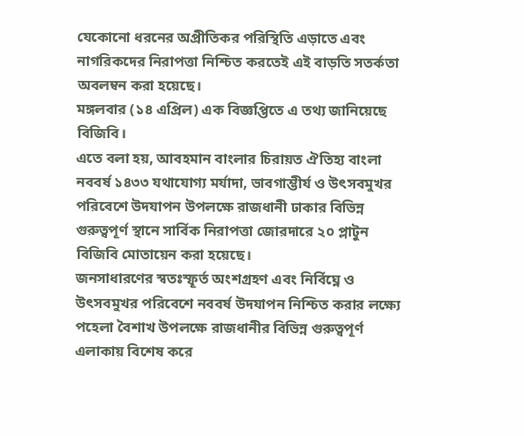যেকোনো ধরনের অপ্রীতিকর পরিস্থিতি এড়াতে এবং নাগরিকদের নিরাপত্তা নিশ্চিত করতেই এই বাড়তি সতর্কতা অবলম্বন করা হয়েছে।
মঙ্গলবার (১৪ এপ্রিল) এক বিজ্ঞপ্তিতে এ তথ্য জানিয়েছে বিজিবি।
এতে বলা হয়, আবহমান বাংলার চিরায়ত ঐতিহ্য বাংলা নববর্ষ ১৪৩৩ যথাযোগ্য মর্যাদা, ভাবগাম্ভীর্য ও উৎসবমুখর পরিবেশে উদযাপন উপলক্ষে রাজধানী ঢাকার বিভিন্ন গুরুত্বপূর্ণ স্থানে সার্বিক নিরাপত্তা জোরদারে ২০ প্লাটুন বিজিবি মোতায়েন করা হয়েছে।
জনসাধারণের স্বতঃস্ফূর্ত অংশগ্রহণ এবং নির্বিঘ্নে ও উৎসবমুখর পরিবেশে নববর্ষ উদযাপন নিশ্চিত করার লক্ষ্যে পহেলা বৈশাখ উপলক্ষে রাজধানীর বিভিন্ন গুরুত্বপূর্ণ এলাকায় বিশেষ করে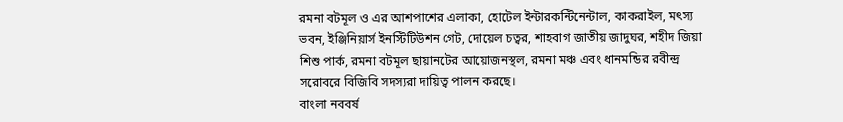রমনা বটমূল ও এর আশপাশের এলাকা, হোটেল ইন্টারকন্টিনেন্টাল, কাকরাইল, মৎস্য ভবন, ইঞ্জিনিয়ার্স ইনস্টিটিউশন গেট, দোয়েল চত্বর, শাহবাগ জাতীয় জাদুঘর, শহীদ জিয়া শিশু পার্ক, রমনা বটমূল ছায়ানটের আয়োজনস্থল, রমনা মঞ্চ এবং ধানমন্ডির রবীন্দ্র সরোবরে বিজিবি সদস্যরা দায়িত্ব পালন করছে।
বাংলা নববর্ষ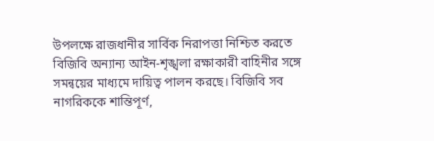উপলক্ষে রাজধানীর সার্বিক নিরাপত্তা নিশ্চিত করতে বিজিবি অন্যান্য আইন-শৃঙ্খলা রক্ষাকারী বাহিনীর সঙ্গে সমন্বয়ের মাধ্যমে দায়িত্ব পালন করছে। বিজিবি সব নাগরিককে শান্তিপূর্ণ,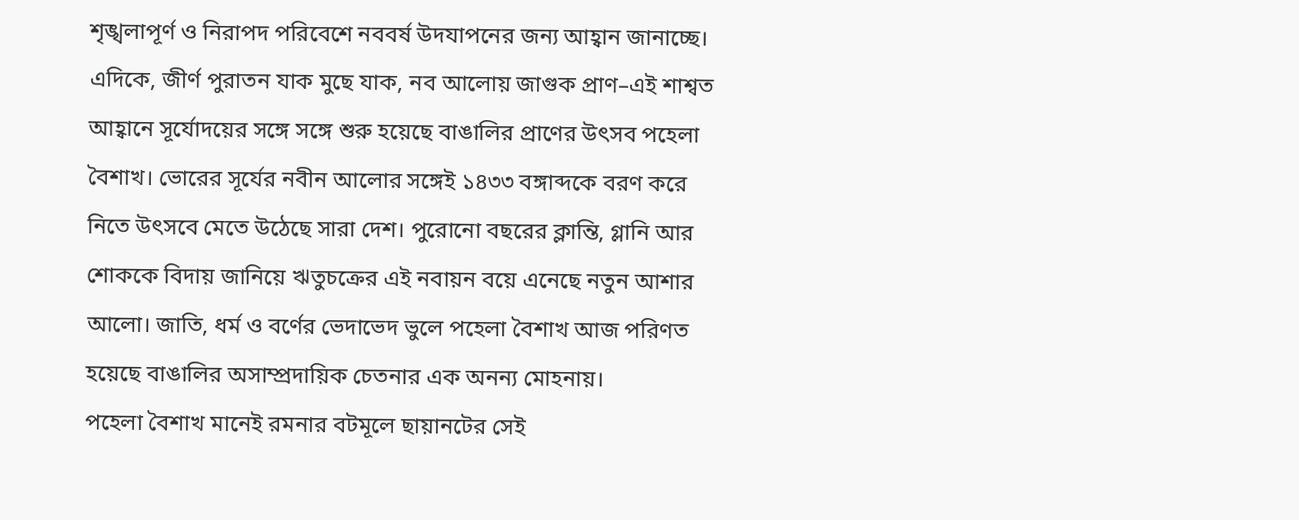শৃঙ্খলাপূর্ণ ও নিরাপদ পরিবেশে নববর্ষ উদযাপনের জন্য আহ্বান জানাচ্ছে।
এদিকে, জীর্ণ পুরাতন যাক মুছে যাক, নব আলোয় জাগুক প্রাণ–এই শাশ্বত আহ্বানে সূর্যোদয়ের সঙ্গে সঙ্গে শুরু হয়েছে বাঙালির প্রাণের উৎসব পহেলা বৈশাখ। ভোরের সূর্যের নবীন আলোর সঙ্গেই ১৪৩৩ বঙ্গাব্দকে বরণ করে নিতে উৎসবে মেতে উঠেছে সারা দেশ। পুরোনো বছরের ক্লান্তি, গ্লানি আর শোককে বিদায় জানিয়ে ঋতুচক্রের এই নবায়ন বয়ে এনেছে নতুন আশার আলো। জাতি, ধর্ম ও বর্ণের ভেদাভেদ ভুলে পহেলা বৈশাখ আজ পরিণত হয়েছে বাঙালির অসাম্প্রদায়িক চেতনার এক অনন্য মোহনায়।
পহেলা বৈশাখ মানেই রমনার বটমূলে ছায়ানটের সেই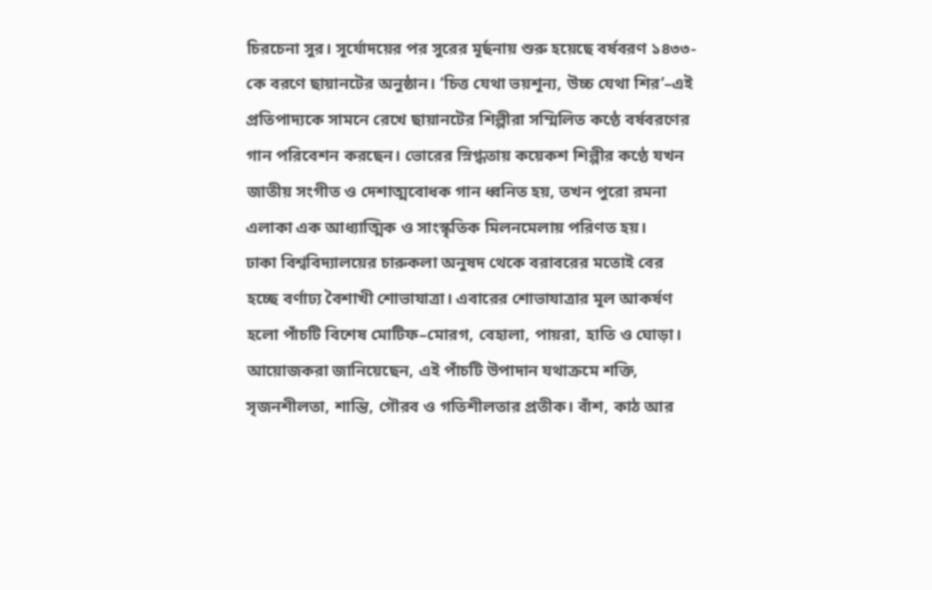চিরচেনা সুর। সূর্যোদয়ের পর সুরের মূর্ছনায় শুরু হয়েছে বর্ষবরণ ১৪৩৩-কে বরণে ছায়ানটের অনুষ্ঠান। ‘চিত্ত যেথা ভয়শূন্য, উচ্চ যেথা শির’–এই প্রতিপাদ্যকে সামনে রেখে ছায়ানটের শিল্পীরা সম্মিলিত কণ্ঠে বর্ষবরণের গান পরিবেশন করছেন। ভোরের স্নিগ্ধতায় কয়েকশ শিল্পীর কণ্ঠে যখন জাতীয় সংগীত ও দেশাত্মবোধক গান ধ্বনিত হয়, তখন পুরো রমনা এলাকা এক আধ্যাত্মিক ও সাংস্কৃতিক মিলনমেলায় পরিণত হয়।
ঢাকা বিশ্ববিদ্যালয়ের চারুকলা অনুষদ থেকে বরাবরের মতোই বের হচ্ছে বর্ণাঢ্য বৈশাখী শোভাযাত্রা। এবারের শোভাযাত্রার মূল আকর্ষণ হলো পাঁচটি বিশেষ মোটিফ–মোরগ, বেহালা, পায়রা, হাতি ও ঘোড়া। আয়োজকরা জানিয়েছেন, এই পাঁচটি উপাদান যথাক্রমে শক্তি, সৃজনশীলতা, শান্তি, গৌরব ও গতিশীলতার প্রতীক। বাঁশ, কাঠ আর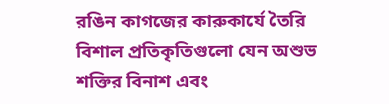রঙিন কাগজের কারুকার্যে তৈরি বিশাল প্রতিকৃতিগুলো যেন অশুভ শক্তির বিনাশ এবং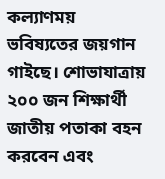কল্যাণময় ভবিষ্যতের জয়গান গাইছে। শোভাযাত্রায় ২০০ জন শিক্ষার্থী জাতীয় পতাকা বহন করবেন এবং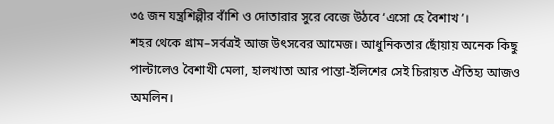৩৫ জন যন্ত্রশিল্পীর বাঁশি ও দোতারার সুরে বেজে উঠবে ‘এসো হে বৈশাখ’।
শহর থেকে গ্রাম–সর্বত্রই আজ উৎসবের আমেজ। আধুনিকতার ছোঁয়ায় অনেক কিছু পাল্টালেও বৈশাখী মেলা, হালখাতা আর পান্তা-ইলিশের সেই চিরায়ত ঐতিহ্য আজও অমলিন।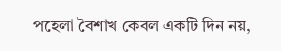পহেলা বৈশাখ কেবল একটি দিন নয়,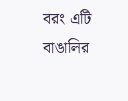বরং এটি বাঙালির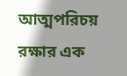আত্মপরিচয় রক্ষার এক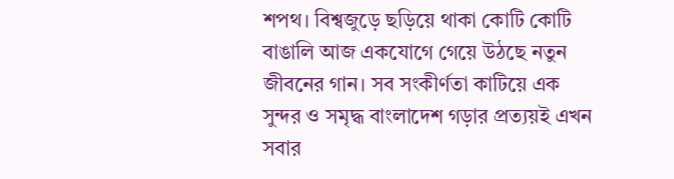শপথ। বিশ্বজুড়ে ছড়িয়ে থাকা কোটি কোটি বাঙালি আজ একযোগে গেয়ে উঠছে নতুন জীবনের গান। সব সংকীর্ণতা কাটিয়ে এক সুন্দর ও সমৃদ্ধ বাংলাদেশ গড়ার প্রত্যয়ই এখন সবার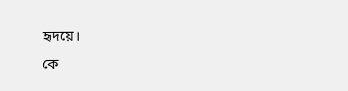হৃদয়ে।
কে